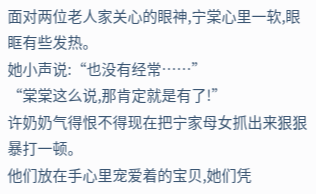面对两位老人家关心的眼神,宁棠心里一软,眼眶有些发热。
她小声说:“也没有经常……”
“棠棠这么说,那肯定就是有了!”
许奶奶气得恨不得现在把宁家母女抓出来狠狠暴打一顿。
他们放在手心里宠爱着的宝贝,她们凭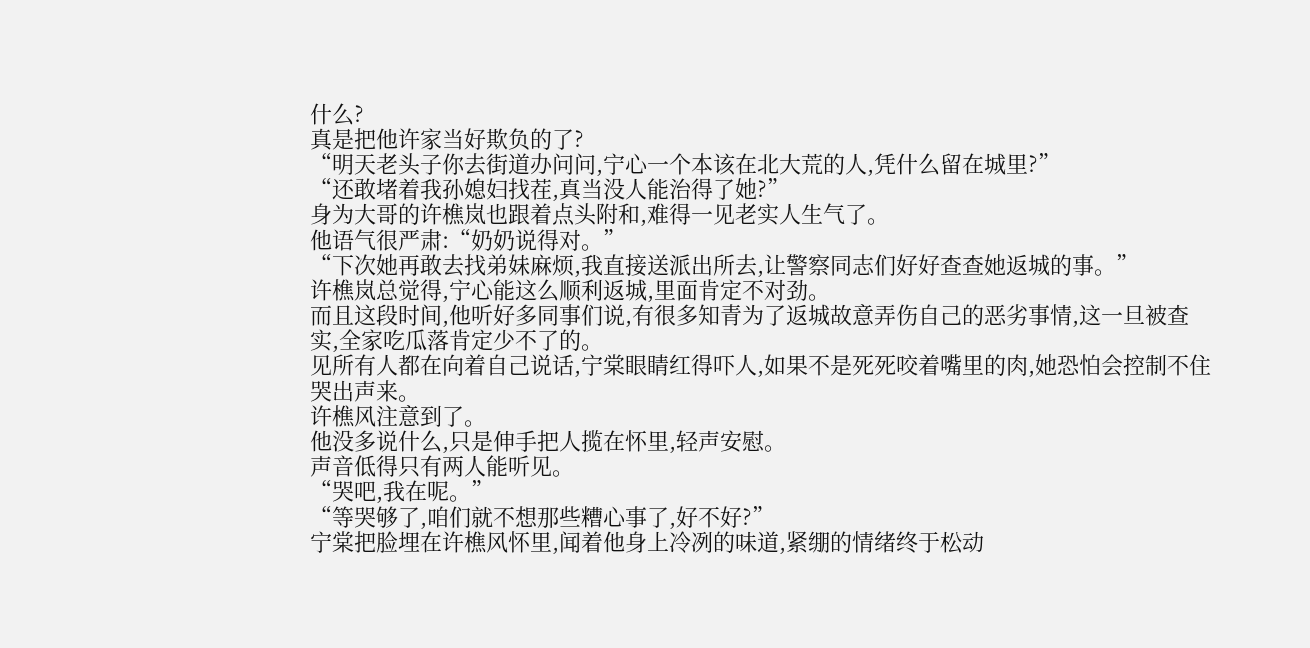什么?
真是把他许家当好欺负的了?
“明天老头子你去街道办问问,宁心一个本该在北大荒的人,凭什么留在城里?”
“还敢堵着我孙媳妇找茬,真当没人能治得了她?”
身为大哥的许樵岚也跟着点头附和,难得一见老实人生气了。
他语气很严肃:“奶奶说得对。”
“下次她再敢去找弟妹麻烦,我直接送派出所去,让警察同志们好好查查她返城的事。”
许樵岚总觉得,宁心能这么顺利返城,里面肯定不对劲。
而且这段时间,他听好多同事们说,有很多知青为了返城故意弄伤自己的恶劣事情,这一旦被查实,全家吃瓜落肯定少不了的。
见所有人都在向着自己说话,宁棠眼睛红得吓人,如果不是死死咬着嘴里的肉,她恐怕会控制不住哭出声来。
许樵风注意到了。
他没多说什么,只是伸手把人揽在怀里,轻声安慰。
声音低得只有两人能听见。
“哭吧,我在呢。”
“等哭够了,咱们就不想那些糟心事了,好不好?”
宁棠把脸埋在许樵风怀里,闻着他身上冷冽的味道,紧绷的情绪终于松动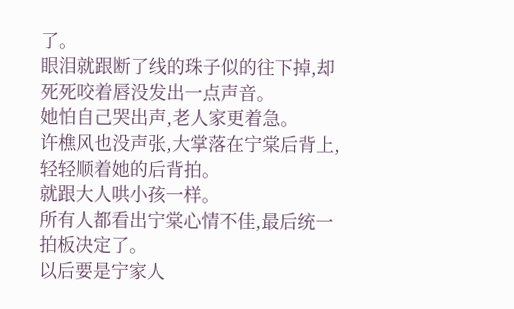了。
眼泪就跟断了线的珠子似的往下掉,却死死咬着唇没发出一点声音。
她怕自己哭出声,老人家更着急。
许樵风也没声张,大掌落在宁棠后背上,轻轻顺着她的后背拍。
就跟大人哄小孩一样。
所有人都看出宁棠心情不佳,最后统一拍板决定了。
以后要是宁家人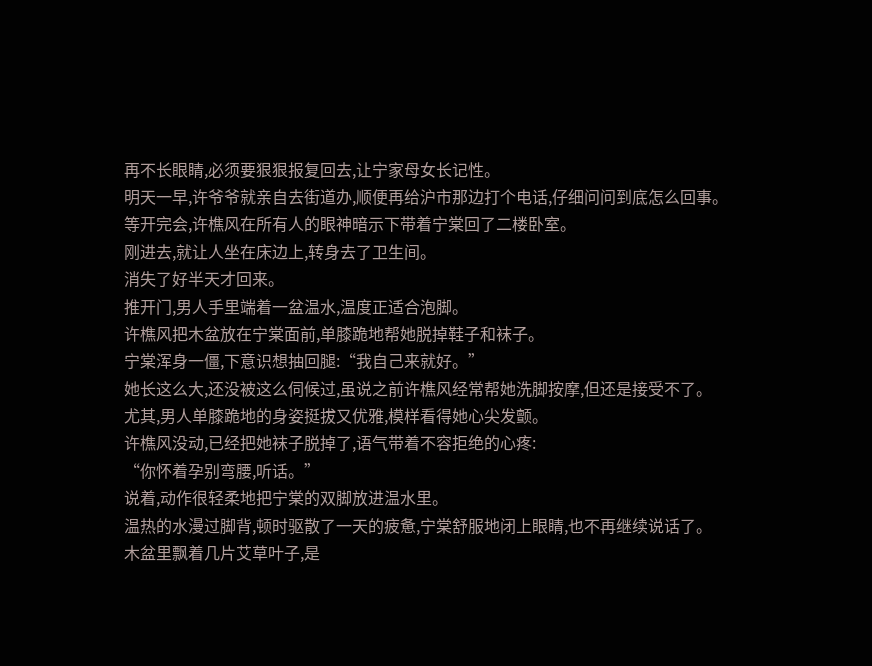再不长眼睛,必须要狠狠报复回去,让宁家母女长记性。
明天一早,许爷爷就亲自去街道办,顺便再给沪市那边打个电话,仔细问问到底怎么回事。
等开完会,许樵风在所有人的眼神暗示下带着宁棠回了二楼卧室。
刚进去,就让人坐在床边上,转身去了卫生间。
消失了好半天才回来。
推开门,男人手里端着一盆温水,温度正适合泡脚。
许樵风把木盆放在宁棠面前,单膝跪地帮她脱掉鞋子和袜子。
宁棠浑身一僵,下意识想抽回腿:“我自己来就好。”
她长这么大,还没被这么伺候过,虽说之前许樵风经常帮她洗脚按摩,但还是接受不了。
尤其,男人单膝跪地的身姿挺拔又优雅,模样看得她心尖发颤。
许樵风没动,已经把她袜子脱掉了,语气带着不容拒绝的心疼:
“你怀着孕别弯腰,听话。”
说着,动作很轻柔地把宁棠的双脚放进温水里。
温热的水漫过脚背,顿时驱散了一天的疲惫,宁棠舒服地闭上眼睛,也不再继续说话了。
木盆里飘着几片艾草叶子,是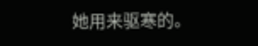她用来驱寒的。